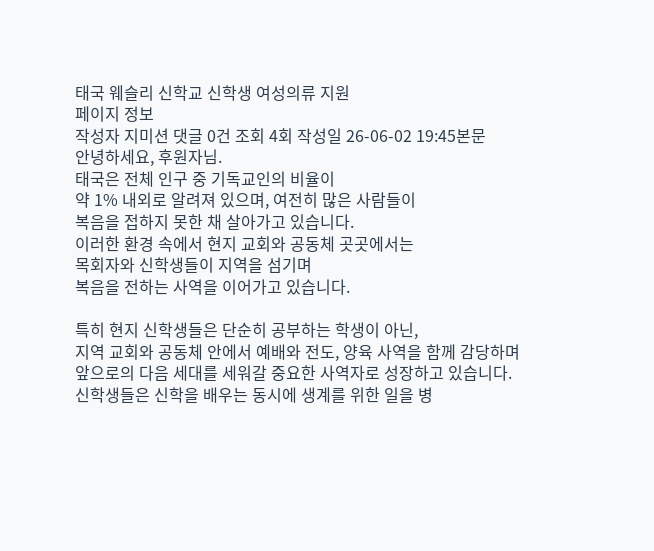태국 웨슬리 신학교 신학생 여성의류 지원
페이지 정보
작성자 지미션 댓글 0건 조회 4회 작성일 26-06-02 19:45본문
안녕하세요, 후원자님.
태국은 전체 인구 중 기독교인의 비율이
약 1% 내외로 알려져 있으며, 여전히 많은 사람들이
복음을 접하지 못한 채 살아가고 있습니다.
이러한 환경 속에서 현지 교회와 공동체 곳곳에서는
목회자와 신학생들이 지역을 섬기며
복음을 전하는 사역을 이어가고 있습니다.

특히 현지 신학생들은 단순히 공부하는 학생이 아닌,
지역 교회와 공동체 안에서 예배와 전도, 양육 사역을 함께 감당하며
앞으로의 다음 세대를 세워갈 중요한 사역자로 성장하고 있습니다.
신학생들은 신학을 배우는 동시에 생계를 위한 일을 병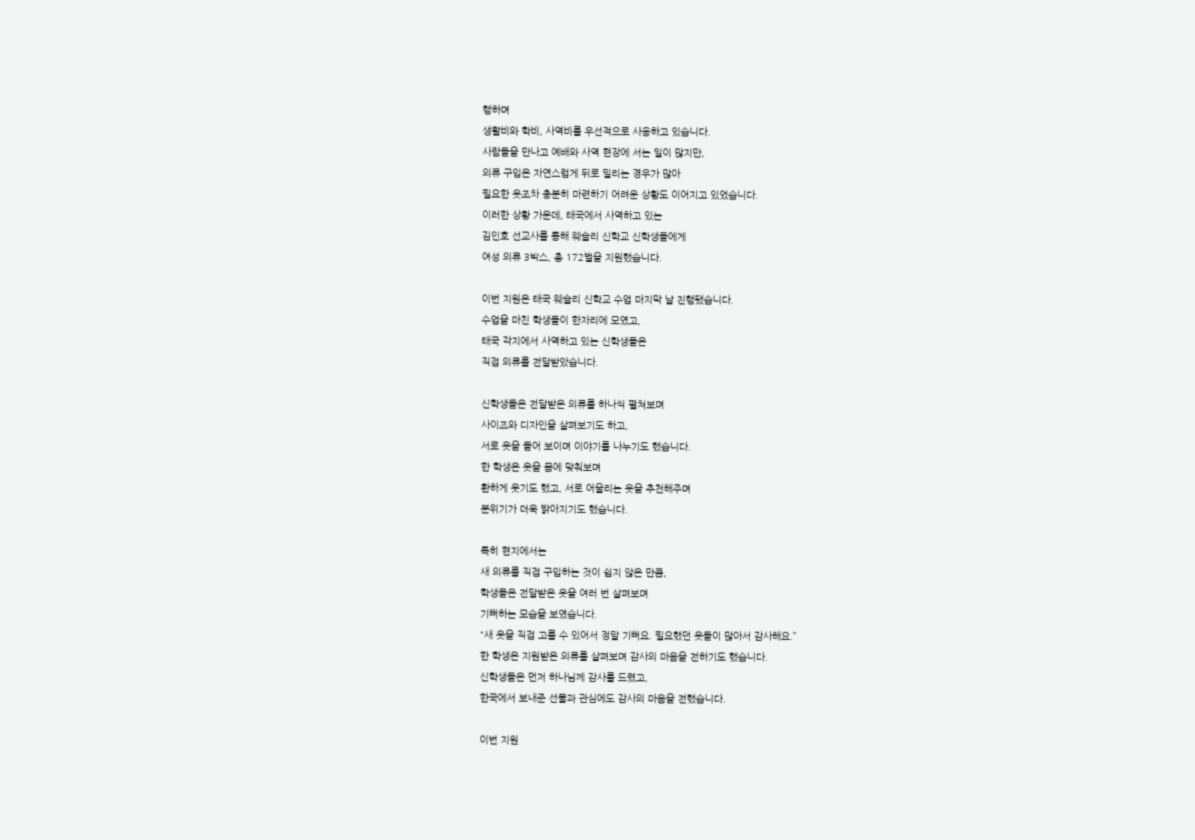행하며
생활비와 학비, 사역비를 우선적으로 사용하고 있습니다.
사람들을 만나고 예배와 사역 현장에 서는 일이 많지만,
의류 구입은 자연스럽게 뒤로 밀리는 경우가 많아
필요한 옷조차 충분히 마련하기 어려운 상황도 이어지고 있었습니다.
이러한 상황 가운데, 태국에서 사역하고 있는
김인호 선교사를 통해 웨슬리 신학교 신학생들에게
여성 의류 3박스, 총 172벌을 지원했습니다.

이번 지원은 태국 웨슬리 신학교 수업 마지막 날 진행됐습니다.
수업을 마친 학생들이 한자리에 모였고,
태국 각지에서 사역하고 있는 신학생들은
직접 의류를 전달받았습니다.

신학생들은 전달받은 의류를 하나씩 펼쳐보며
사이즈와 디자인을 살펴보기도 하고,
서로 옷을 들어 보이며 이야기를 나누기도 했습니다.
한 학생은 옷을 몸에 맞춰보며
환하게 웃기도 했고, 서로 어울리는 옷을 추천해주며
분위기가 더욱 밝아지기도 했습니다.

특히 현지에서는
새 의류를 직접 구입하는 것이 쉽지 않은 만큼,
학생들은 전달받은 옷을 여러 번 살펴보며
기뻐하는 모습을 보였습니다.
“새 옷을 직접 고를 수 있어서 정말 기뻐요. 필요했던 옷들이 많아서 감사해요.”
한 학생은 지원받은 의류를 살펴보며 감사의 마음을 전하기도 했습니다.
신학생들은 먼저 하나님께 감사를 드렸고,
한국에서 보내준 선물과 관심에도 감사의 마음을 전했습니다.

이번 지원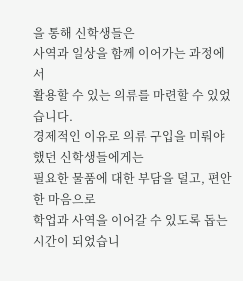을 통해 신학생들은
사역과 일상을 함께 이어가는 과정에서
활용할 수 있는 의류를 마련할 수 있었습니다.
경제적인 이유로 의류 구입을 미뤄야 했던 신학생들에게는
필요한 물품에 대한 부담을 덜고, 편안한 마음으로
학업과 사역을 이어갈 수 있도록 돕는 시간이 되었습니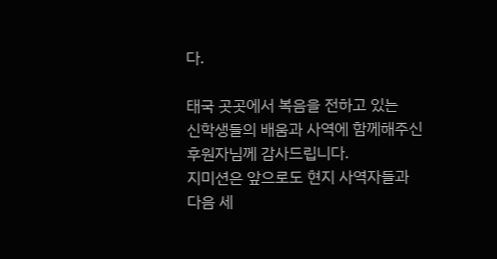다.

태국 곳곳에서 복음을 전하고 있는
신학생들의 배움과 사역에 함께해주신
후원자님께 감사드립니다.
지미션은 앞으로도 현지 사역자들과
다음 세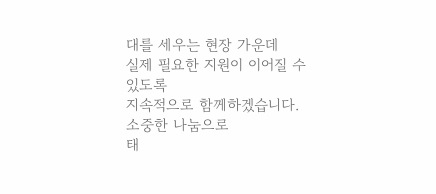대를 세우는 현장 가운데
실제 필요한 지원이 이어질 수 있도록
지속적으로 함께하겠습니다.
소중한 나눔으로
태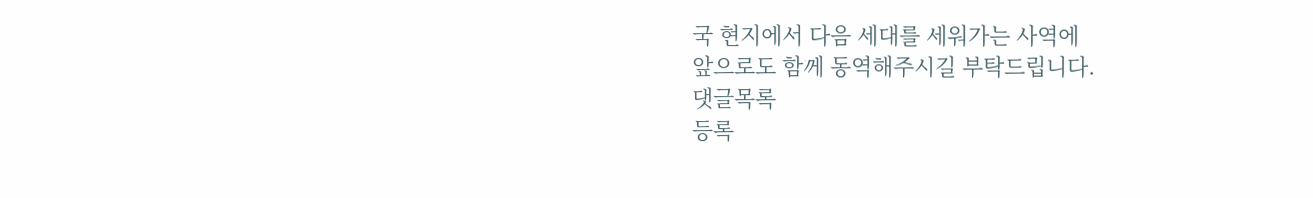국 현지에서 다음 세대를 세워가는 사역에
앞으로도 함께 동역해주시길 부탁드립니다.
댓글목록
등록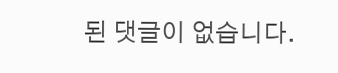된 댓글이 없습니다.